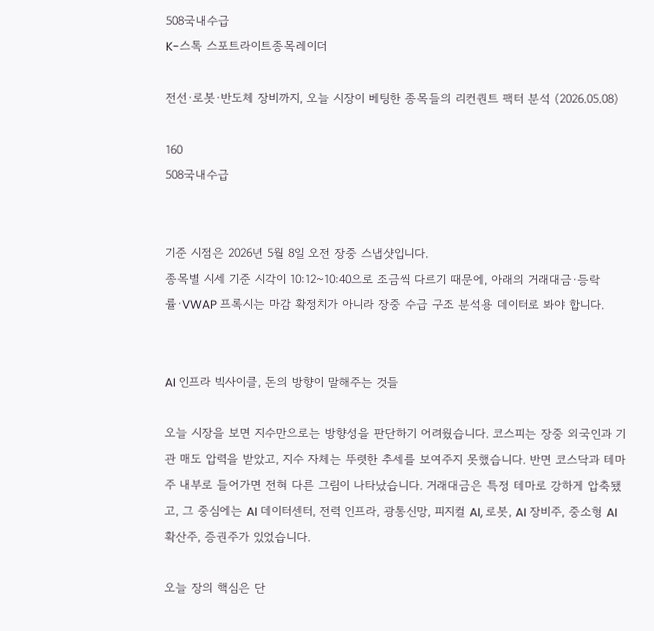508국내수급
K-스톡 스포트라이트종목레이더

전선·로봇·반도체 장비까지, 오늘 시장이 베팅한 종목들의 리컨퀀트 팩터 분석 (2026.05.08)

160
508국내수급


기준 시점은 2026년 5월 8일 오전 장중 스냅샷입니다.
종목별 시세 기준 시각이 10:12~10:40으로 조금씩 다르기 때문에, 아래의 거래대금·등락률·VWAP 프록시는 마감 확정치가 아니라 장중 수급 구조 분석용 데이터로 봐야 합니다.


AI 인프라 빅사이클, 돈의 방향이 말해주는 것들

오늘 시장을 보면 지수만으로는 방향성을 판단하기 어려웠습니다. 코스피는 장중 외국인과 기관 매도 압력을 받았고, 지수 자체는 뚜렷한 추세를 보여주지 못했습니다. 반면 코스닥과 테마주 내부로 들어가면 전혀 다른 그림이 나타났습니다. 거래대금은 특정 테마로 강하게 압축됐고, 그 중심에는 AI 데이터센터, 전력 인프라, 광통신망, 피지컬 AI, 로봇, AI 장비주, 중소형 AI 확산주, 증권주가 있었습니다.

오늘 장의 핵심은 단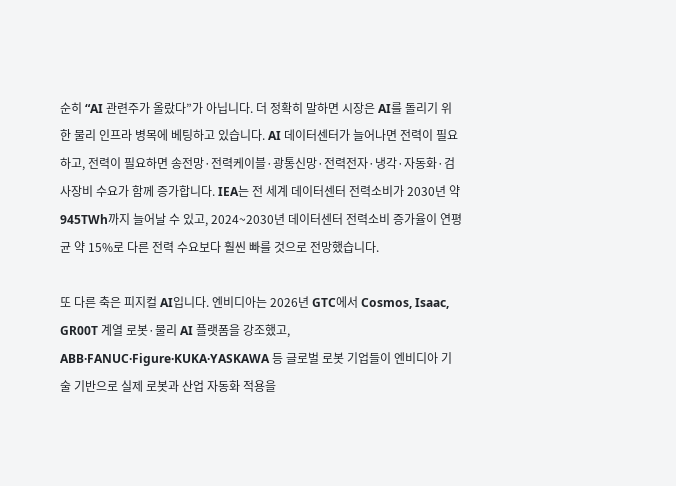순히 “AI 관련주가 올랐다”가 아닙니다. 더 정확히 말하면 시장은 AI를 돌리기 위한 물리 인프라 병목에 베팅하고 있습니다. AI 데이터센터가 늘어나면 전력이 필요하고, 전력이 필요하면 송전망·전력케이블·광통신망·전력전자·냉각·자동화·검사장비 수요가 함께 증가합니다. IEA는 전 세계 데이터센터 전력소비가 2030년 약 945TWh까지 늘어날 수 있고, 2024~2030년 데이터센터 전력소비 증가율이 연평균 약 15%로 다른 전력 수요보다 훨씬 빠를 것으로 전망했습니다.

또 다른 축은 피지컬 AI입니다. 엔비디아는 2026년 GTC에서 Cosmos, Isaac, GR00T 계열 로봇·물리 AI 플랫폼을 강조했고, ABB·FANUC·Figure·KUKA·YASKAWA 등 글로벌 로봇 기업들이 엔비디아 기술 기반으로 실제 로봇과 산업 자동화 적용을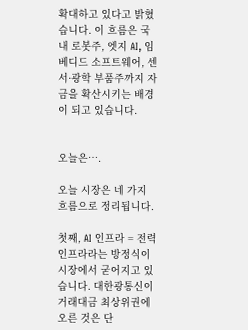확대하고 있다고 밝혔습니다. 이 흐름은 국내 로봇주, 엣지 AI, 임베디드 소프트웨어, 센서·광학 부품주까지 자금을 확산시키는 배경이 되고 있습니다.


오늘은….

오늘 시장은 네 가지 흐름으로 정리됩니다.

첫째, AI 인프라 = 전력 인프라라는 방정식이 시장에서 굳어지고 있습니다. 대한광통신이 거래대금 최상위권에 오른 것은 단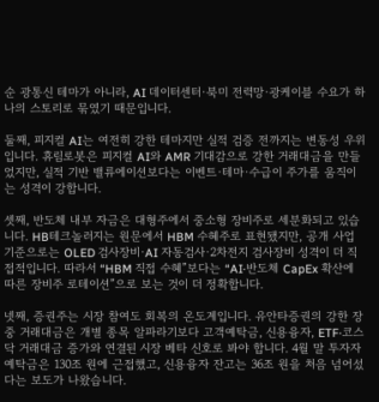순 광통신 테마가 아니라, AI 데이터센터·북미 전력망·광케이블 수요가 하나의 스토리로 묶였기 때문입니다.

둘째, 피지컬 AI는 여전히 강한 테마지만 실적 검증 전까지는 변동성 우위입니다. 휴림로봇은 피지컬 AI와 AMR 기대감으로 강한 거래대금을 만들었지만, 실적 기반 밸류에이션보다는 이벤트·테마·수급이 주가를 움직이는 성격이 강합니다.

셋째, 반도체 내부 자금은 대형주에서 중소형 장비주로 세분화되고 있습니다. HB테크놀러지는 원문에서 HBM 수혜주로 표현됐지만, 공개 사업 기준으로는 OLED 검사장비·AI 자동검사·2차전지 검사장비 성격이 더 직접적입니다. 따라서 “HBM 직접 수혜”보다는 “AI·반도체 CapEx 확산에 따른 장비주 로테이션”으로 보는 것이 더 정확합니다.

넷째, 증권주는 시장 참여도 회복의 온도계입니다. 유안타증권의 강한 장중 거래대금은 개별 종목 알파라기보다 고객예탁금, 신용융자, ETF·코스닥 거래대금 증가와 연결된 시장 베타 신호로 봐야 합니다. 4월 말 투자자예탁금은 130조 원에 근접했고, 신용융자 잔고는 36조 원을 처음 넘어섰다는 보도가 나왔습니다.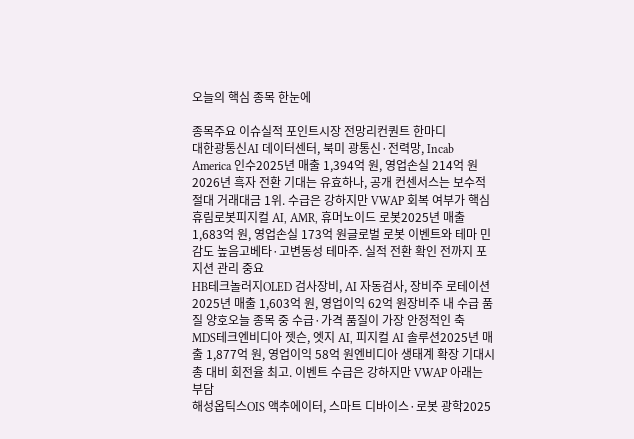오늘의 핵심 종목 한눈에

종목주요 이슈실적 포인트시장 전망리컨퀀트 한마디
대한광통신AI 데이터센터, 북미 광통신·전력망, Incab America 인수2025년 매출 1,394억 원, 영업손실 214억 원2026년 흑자 전환 기대는 유효하나, 공개 컨센서스는 보수적절대 거래대금 1위. 수급은 강하지만 VWAP 회복 여부가 핵심
휴림로봇피지컬 AI, AMR, 휴머노이드 로봇2025년 매출 1,683억 원, 영업손실 173억 원글로벌 로봇 이벤트와 테마 민감도 높음고베타·고변동성 테마주. 실적 전환 확인 전까지 포지션 관리 중요
HB테크놀러지OLED 검사장비, AI 자동검사, 장비주 로테이션2025년 매출 1,603억 원, 영업이익 62억 원장비주 내 수급 품질 양호오늘 종목 중 수급·가격 품질이 가장 안정적인 축
MDS테크엔비디아 젯슨, 엣지 AI, 피지컬 AI 솔루션2025년 매출 1,877억 원, 영업이익 58억 원엔비디아 생태계 확장 기대시총 대비 회전율 최고. 이벤트 수급은 강하지만 VWAP 아래는 부담
해성옵틱스OIS 액추에이터, 스마트 디바이스·로봇 광학2025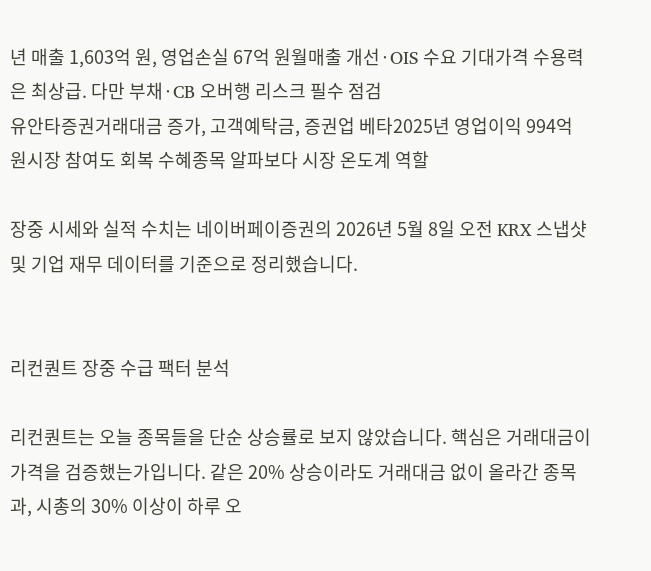년 매출 1,603억 원, 영업손실 67억 원월매출 개선·OIS 수요 기대가격 수용력은 최상급. 다만 부채·CB 오버행 리스크 필수 점검
유안타증권거래대금 증가, 고객예탁금, 증권업 베타2025년 영업이익 994억 원시장 참여도 회복 수혜종목 알파보다 시장 온도계 역할

장중 시세와 실적 수치는 네이버페이증권의 2026년 5월 8일 오전 KRX 스냅샷 및 기업 재무 데이터를 기준으로 정리했습니다.


리컨퀀트 장중 수급 팩터 분석

리컨퀀트는 오늘 종목들을 단순 상승률로 보지 않았습니다. 핵심은 거래대금이 가격을 검증했는가입니다. 같은 20% 상승이라도 거래대금 없이 올라간 종목과, 시총의 30% 이상이 하루 오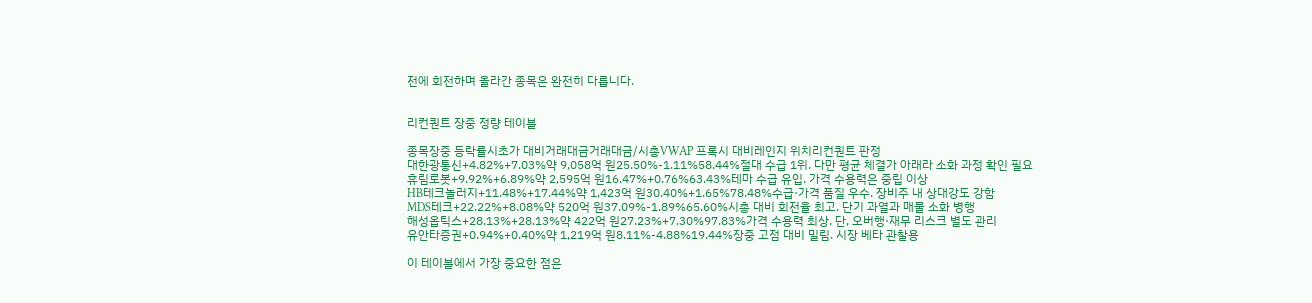전에 회전하며 올라간 종목은 완전히 다릅니다.


리컨퀀트 장중 정량 테이블

종목장중 등락률시초가 대비거래대금거래대금/시총VWAP 프록시 대비레인지 위치리컨퀀트 판정
대한광통신+4.82%+7.03%약 9,058억 원25.50%-1.11%58.44%절대 수급 1위. 다만 평균 체결가 아래라 소화 과정 확인 필요
휴림로봇+9.92%+6.89%약 2,595억 원16.47%+0.76%63.43%테마 수급 유입. 가격 수용력은 중립 이상
HB테크놀러지+11.48%+17.44%약 1,423억 원30.40%+1.65%78.48%수급·가격 품질 우수. 장비주 내 상대강도 강함
MDS테크+22.22%+8.08%약 520억 원37.09%-1.89%65.60%시총 대비 회전율 최고. 단기 과열과 매물 소화 병행
해성옵틱스+28.13%+28.13%약 422억 원27.23%+7.30%97.83%가격 수용력 최상. 단, 오버행·재무 리스크 별도 관리
유안타증권+0.94%+0.40%약 1,219억 원8.11%-4.88%19.44%장중 고점 대비 밀림. 시장 베타 관찰용

이 테이블에서 가장 중요한 점은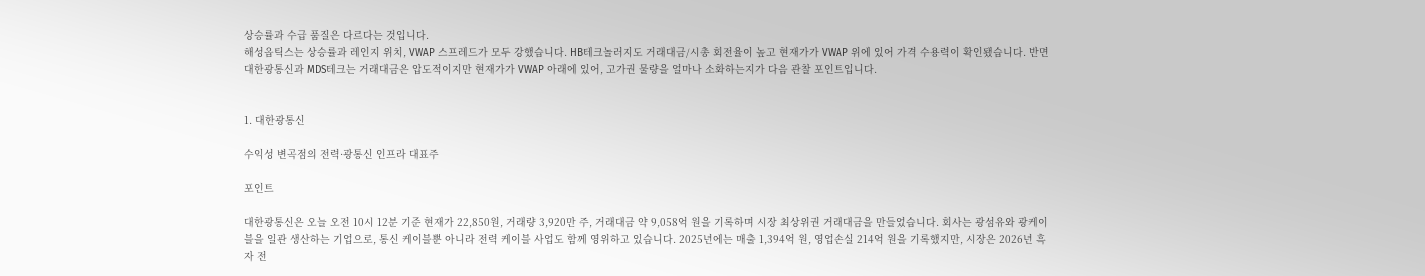상승률과 수급 품질은 다르다는 것입니다.
해성옵틱스는 상승률과 레인지 위치, VWAP 스프레드가 모두 강했습니다. HB테크놀러지도 거래대금/시총 회전율이 높고 현재가가 VWAP 위에 있어 가격 수용력이 확인됐습니다. 반면 대한광통신과 MDS테크는 거래대금은 압도적이지만 현재가가 VWAP 아래에 있어, 고가권 물량을 얼마나 소화하는지가 다음 관찰 포인트입니다.


1. 대한광통신

수익성 변곡점의 전력·광통신 인프라 대표주

포인트

대한광통신은 오늘 오전 10시 12분 기준 현재가 22,850원, 거래량 3,920만 주, 거래대금 약 9,058억 원을 기록하며 시장 최상위권 거래대금을 만들었습니다. 회사는 광섬유와 광케이블을 일관 생산하는 기업으로, 통신 케이블뿐 아니라 전력 케이블 사업도 함께 영위하고 있습니다. 2025년에는 매출 1,394억 원, 영업손실 214억 원을 기록했지만, 시장은 2026년 흑자 전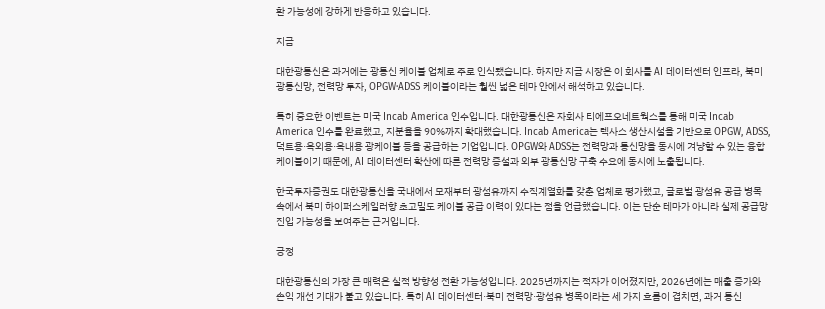환 가능성에 강하게 반응하고 있습니다.

지금

대한광통신은 과거에는 광통신 케이블 업체로 주로 인식됐습니다. 하지만 지금 시장은 이 회사를 AI 데이터센터 인프라, 북미 광통신망, 전력망 투자, OPGW·ADSS 케이블이라는 훨씬 넓은 테마 안에서 해석하고 있습니다.

특히 중요한 이벤트는 미국 Incab America 인수입니다. 대한광통신은 자회사 티에프오네트웍스를 통해 미국 Incab America 인수를 완료했고, 지분율을 90%까지 확대했습니다. Incab America는 텍사스 생산시설을 기반으로 OPGW, ADSS, 덕트용·옥외용·옥내용 광케이블 등을 공급하는 기업입니다. OPGW와 ADSS는 전력망과 통신망을 동시에 겨냥할 수 있는 융합 케이블이기 때문에, AI 데이터센터 확산에 따른 전력망 증설과 외부 광통신망 구축 수요에 동시에 노출됩니다.

한국투자증권도 대한광통신을 국내에서 모재부터 광섬유까지 수직계열화를 갖춘 업체로 평가했고, 글로벌 광섬유 공급 병목 속에서 북미 하이퍼스케일러향 초고밀도 케이블 공급 이력이 있다는 점을 언급했습니다. 이는 단순 테마가 아니라 실제 공급망 진입 가능성을 보여주는 근거입니다.

긍정

대한광통신의 가장 큰 매력은 실적 방향성 전환 가능성입니다. 2025년까지는 적자가 이어졌지만, 2026년에는 매출 증가와 손익 개선 기대가 붙고 있습니다. 특히 AI 데이터센터·북미 전력망·광섬유 병목이라는 세 가지 흐름이 겹치면, 과거 통신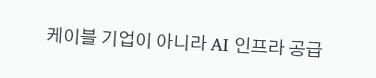케이블 기업이 아니라 AI 인프라 공급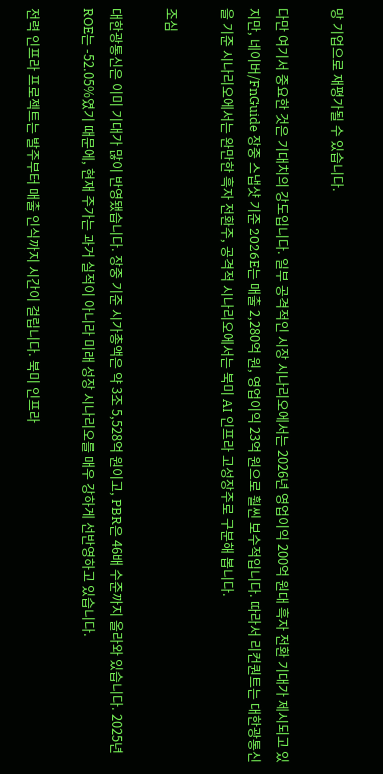망 기업으로 재평가될 수 있습니다.

다만 여기서 중요한 것은 기대치의 강도입니다. 일부 공격적인 시장 시나리오에서는 2026년 영업이익 200억 원대 흑자 전환 기대가 제시되고 있지만, 네이버/FnGuide 장중 스냅샷 기준 2026E는 매출 2,280억 원, 영업이익 23억 원으로 훨씬 보수적입니다. 따라서 리컨퀀트는 대한광통신을 기준 시나리오에서는 완만한 흑자 전환주, 공격적 시나리오에서는 북미 AI 인프라 고성장주로 구분해 봅니다.

조심

대한광통신은 이미 기대가 많이 반영됐습니다. 장중 기준 시가총액은 약 3조 5,528억 원이고, PBR은 46배 수준까지 올라와 있습니다. 2025년 ROE는 -52.05%였기 때문에, 현재 주가는 과거 실적이 아니라 미래 성장 시나리오를 매우 강하게 선반영하고 있습니다.

전력 인프라 프로젝트는 발주부터 매출 인식까지 시간이 걸립니다. 북미 인프라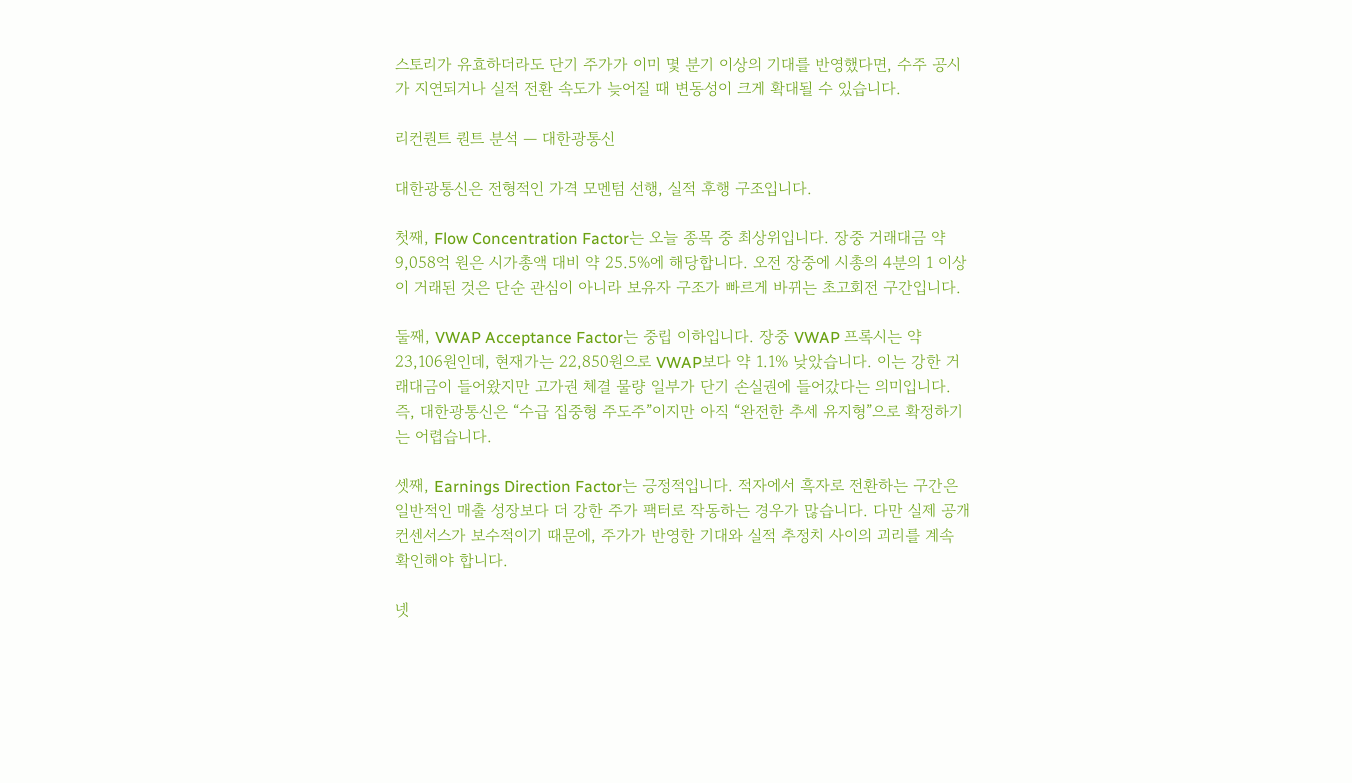스토리가 유효하더라도 단기 주가가 이미 몇 분기 이상의 기대를 반영했다면, 수주 공시가 지연되거나 실적 전환 속도가 늦어질 때 변동성이 크게 확대될 수 있습니다.

리컨퀀트 퀀트 분석 — 대한광통신

대한광통신은 전형적인 가격 모멘텀 선행, 실적 후행 구조입니다.

첫째, Flow Concentration Factor는 오늘 종목 중 최상위입니다. 장중 거래대금 약 9,058억 원은 시가총액 대비 약 25.5%에 해당합니다. 오전 장중에 시총의 4분의 1 이상이 거래된 것은 단순 관심이 아니라 보유자 구조가 빠르게 바뀌는 초고회전 구간입니다.

둘째, VWAP Acceptance Factor는 중립 이하입니다. 장중 VWAP 프록시는 약 23,106원인데, 현재가는 22,850원으로 VWAP보다 약 1.1% 낮았습니다. 이는 강한 거래대금이 들어왔지만 고가권 체결 물량 일부가 단기 손실권에 들어갔다는 의미입니다. 즉, 대한광통신은 “수급 집중형 주도주”이지만 아직 “완전한 추세 유지형”으로 확정하기는 어렵습니다.

셋째, Earnings Direction Factor는 긍정적입니다. 적자에서 흑자로 전환하는 구간은 일반적인 매출 성장보다 더 강한 주가 팩터로 작동하는 경우가 많습니다. 다만 실제 공개 컨센서스가 보수적이기 때문에, 주가가 반영한 기대와 실적 추정치 사이의 괴리를 계속 확인해야 합니다.

넷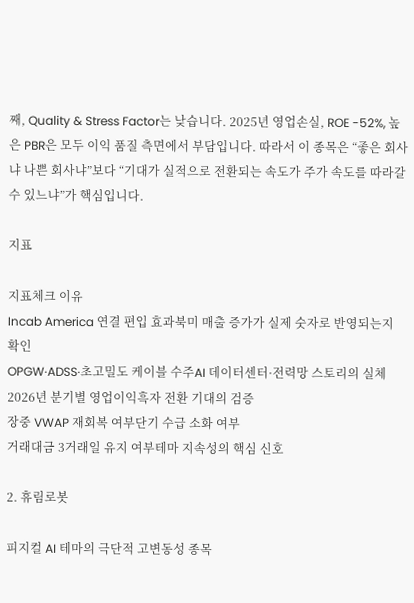째, Quality & Stress Factor는 낮습니다. 2025년 영업손실, ROE -52%, 높은 PBR은 모두 이익 품질 측면에서 부담입니다. 따라서 이 종목은 “좋은 회사냐 나쁜 회사냐”보다 “기대가 실적으로 전환되는 속도가 주가 속도를 따라갈 수 있느냐”가 핵심입니다.

지표

지표체크 이유
Incab America 연결 편입 효과북미 매출 증가가 실제 숫자로 반영되는지 확인
OPGW·ADSS·초고밀도 케이블 수주AI 데이터센터·전력망 스토리의 실체
2026년 분기별 영업이익흑자 전환 기대의 검증
장중 VWAP 재회복 여부단기 수급 소화 여부
거래대금 3거래일 유지 여부테마 지속성의 핵심 신호

2. 휴림로봇

피지컬 AI 테마의 극단적 고변동성 종목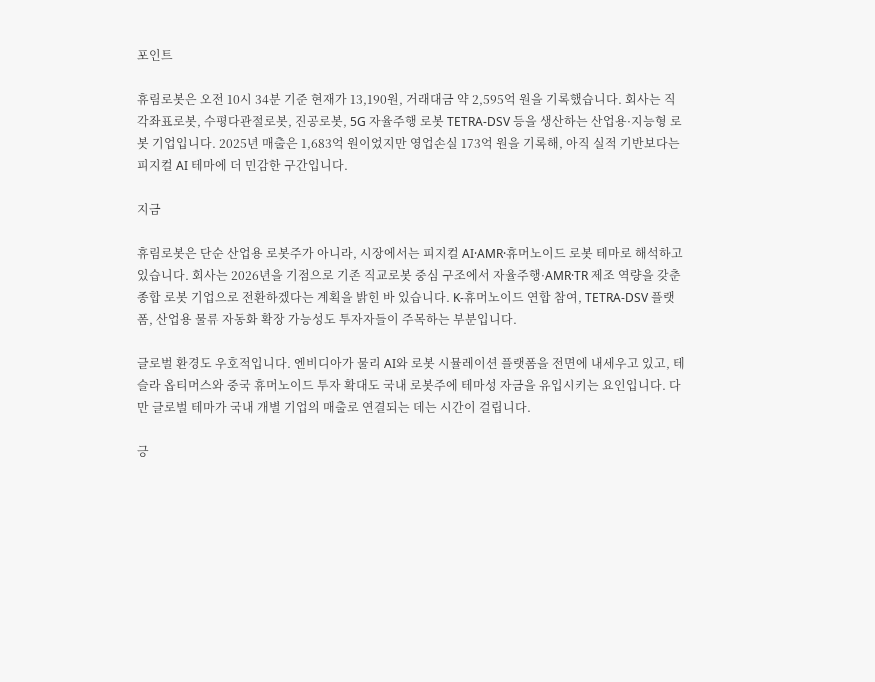포인트

휴림로봇은 오전 10시 34분 기준 현재가 13,190원, 거래대금 약 2,595억 원을 기록했습니다. 회사는 직각좌표로봇, 수평다관절로봇, 진공로봇, 5G 자율주행 로봇 TETRA-DSV 등을 생산하는 산업용·지능형 로봇 기업입니다. 2025년 매출은 1,683억 원이었지만 영업손실 173억 원을 기록해, 아직 실적 기반보다는 피지컬 AI 테마에 더 민감한 구간입니다.

지금

휴림로봇은 단순 산업용 로봇주가 아니라, 시장에서는 피지컬 AI·AMR·휴머노이드 로봇 테마로 해석하고 있습니다. 회사는 2026년을 기점으로 기존 직교로봇 중심 구조에서 자율주행·AMR·TR 제조 역량을 갖춘 종합 로봇 기업으로 전환하겠다는 계획을 밝힌 바 있습니다. K-휴머노이드 연합 참여, TETRA-DSV 플랫폼, 산업용 물류 자동화 확장 가능성도 투자자들이 주목하는 부분입니다.

글로벌 환경도 우호적입니다. 엔비디아가 물리 AI와 로봇 시뮬레이션 플랫폼을 전면에 내세우고 있고, 테슬라 옵티머스와 중국 휴머노이드 투자 확대도 국내 로봇주에 테마성 자금을 유입시키는 요인입니다. 다만 글로벌 테마가 국내 개별 기업의 매출로 연결되는 데는 시간이 걸립니다.

긍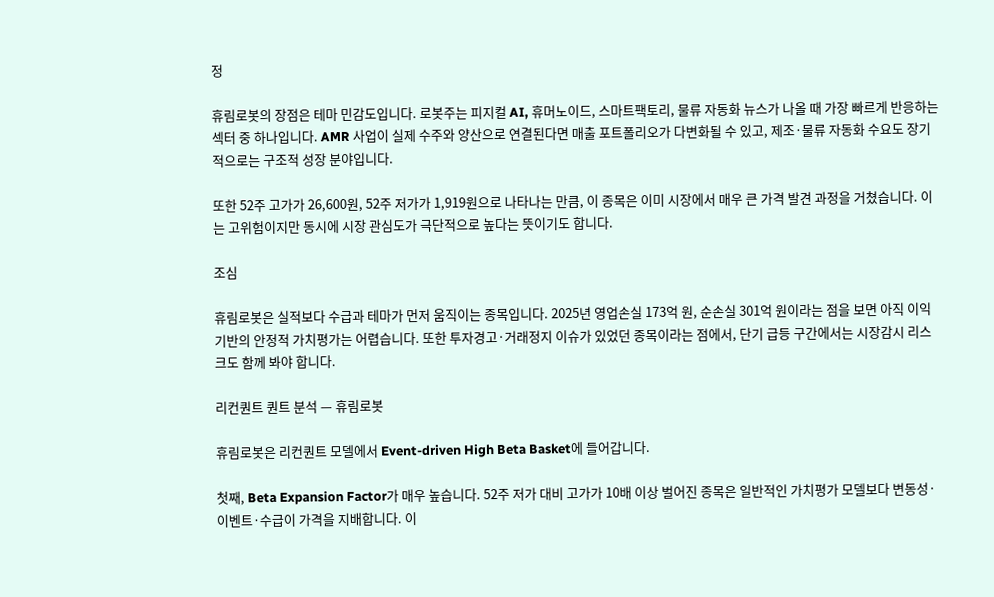정

휴림로봇의 장점은 테마 민감도입니다. 로봇주는 피지컬 AI, 휴머노이드, 스마트팩토리, 물류 자동화 뉴스가 나올 때 가장 빠르게 반응하는 섹터 중 하나입니다. AMR 사업이 실제 수주와 양산으로 연결된다면 매출 포트폴리오가 다변화될 수 있고, 제조·물류 자동화 수요도 장기적으로는 구조적 성장 분야입니다.

또한 52주 고가가 26,600원, 52주 저가가 1,919원으로 나타나는 만큼, 이 종목은 이미 시장에서 매우 큰 가격 발견 과정을 거쳤습니다. 이는 고위험이지만 동시에 시장 관심도가 극단적으로 높다는 뜻이기도 합니다.

조심

휴림로봇은 실적보다 수급과 테마가 먼저 움직이는 종목입니다. 2025년 영업손실 173억 원, 순손실 301억 원이라는 점을 보면 아직 이익 기반의 안정적 가치평가는 어렵습니다. 또한 투자경고·거래정지 이슈가 있었던 종목이라는 점에서, 단기 급등 구간에서는 시장감시 리스크도 함께 봐야 합니다.

리컨퀀트 퀀트 분석 — 휴림로봇

휴림로봇은 리컨퀀트 모델에서 Event-driven High Beta Basket에 들어갑니다.

첫째, Beta Expansion Factor가 매우 높습니다. 52주 저가 대비 고가가 10배 이상 벌어진 종목은 일반적인 가치평가 모델보다 변동성·이벤트·수급이 가격을 지배합니다. 이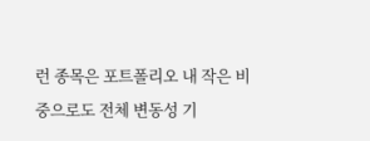런 종목은 포트폴리오 내 작은 비중으로도 전체 변동성 기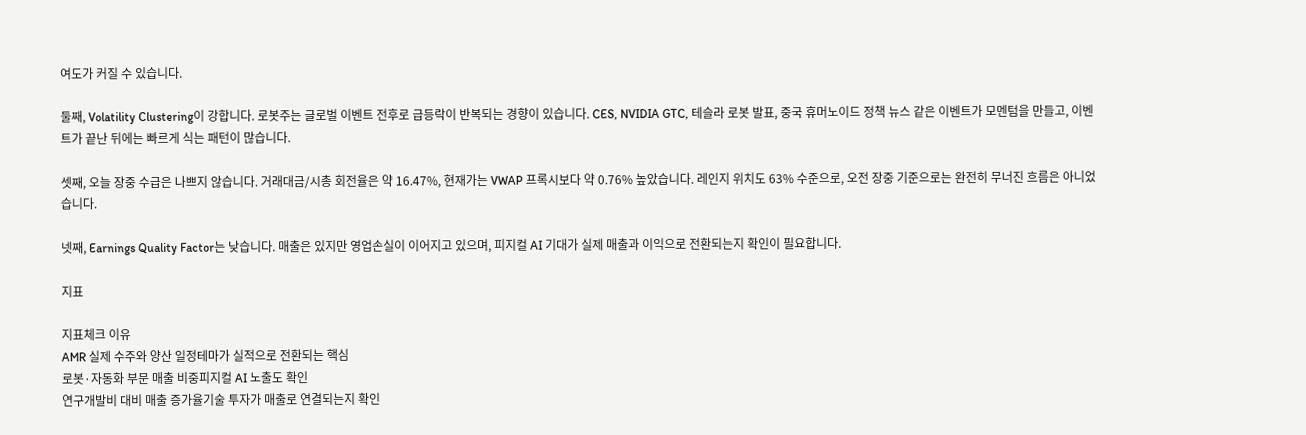여도가 커질 수 있습니다.

둘째, Volatility Clustering이 강합니다. 로봇주는 글로벌 이벤트 전후로 급등락이 반복되는 경향이 있습니다. CES, NVIDIA GTC, 테슬라 로봇 발표, 중국 휴머노이드 정책 뉴스 같은 이벤트가 모멘텀을 만들고, 이벤트가 끝난 뒤에는 빠르게 식는 패턴이 많습니다.

셋째, 오늘 장중 수급은 나쁘지 않습니다. 거래대금/시총 회전율은 약 16.47%, 현재가는 VWAP 프록시보다 약 0.76% 높았습니다. 레인지 위치도 63% 수준으로, 오전 장중 기준으로는 완전히 무너진 흐름은 아니었습니다.

넷째, Earnings Quality Factor는 낮습니다. 매출은 있지만 영업손실이 이어지고 있으며, 피지컬 AI 기대가 실제 매출과 이익으로 전환되는지 확인이 필요합니다.

지표

지표체크 이유
AMR 실제 수주와 양산 일정테마가 실적으로 전환되는 핵심
로봇·자동화 부문 매출 비중피지컬 AI 노출도 확인
연구개발비 대비 매출 증가율기술 투자가 매출로 연결되는지 확인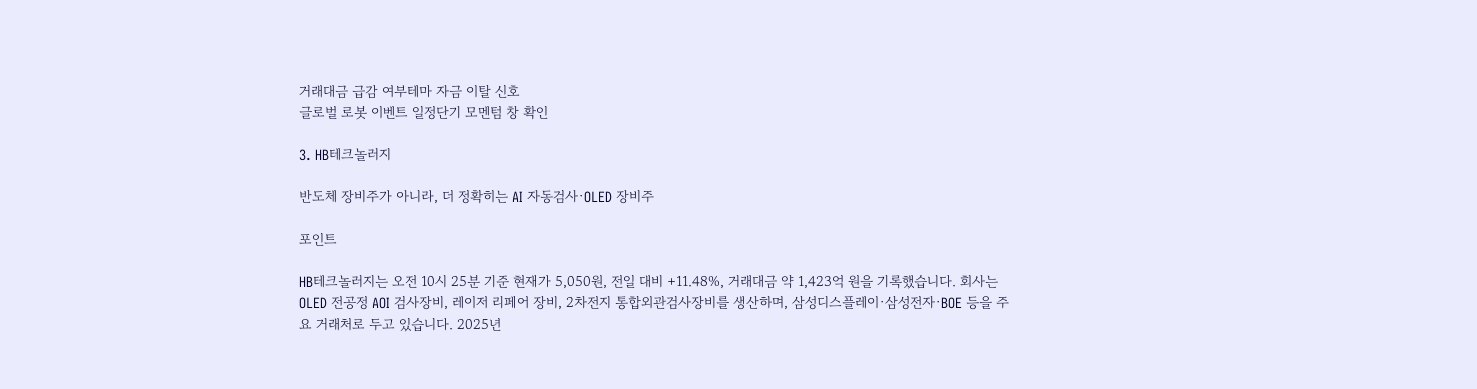거래대금 급감 여부테마 자금 이탈 신호
글로벌 로봇 이벤트 일정단기 모멘텀 창 확인

3. HB테크놀러지

반도체 장비주가 아니라, 더 정확히는 AI 자동검사·OLED 장비주

포인트

HB테크놀러지는 오전 10시 25분 기준 현재가 5,050원, 전일 대비 +11.48%, 거래대금 약 1,423억 원을 기록했습니다. 회사는 OLED 전공정 AOI 검사장비, 레이저 리페어 장비, 2차전지 통합외관검사장비를 생산하며, 삼성디스플레이·삼성전자·BOE 등을 주요 거래처로 두고 있습니다. 2025년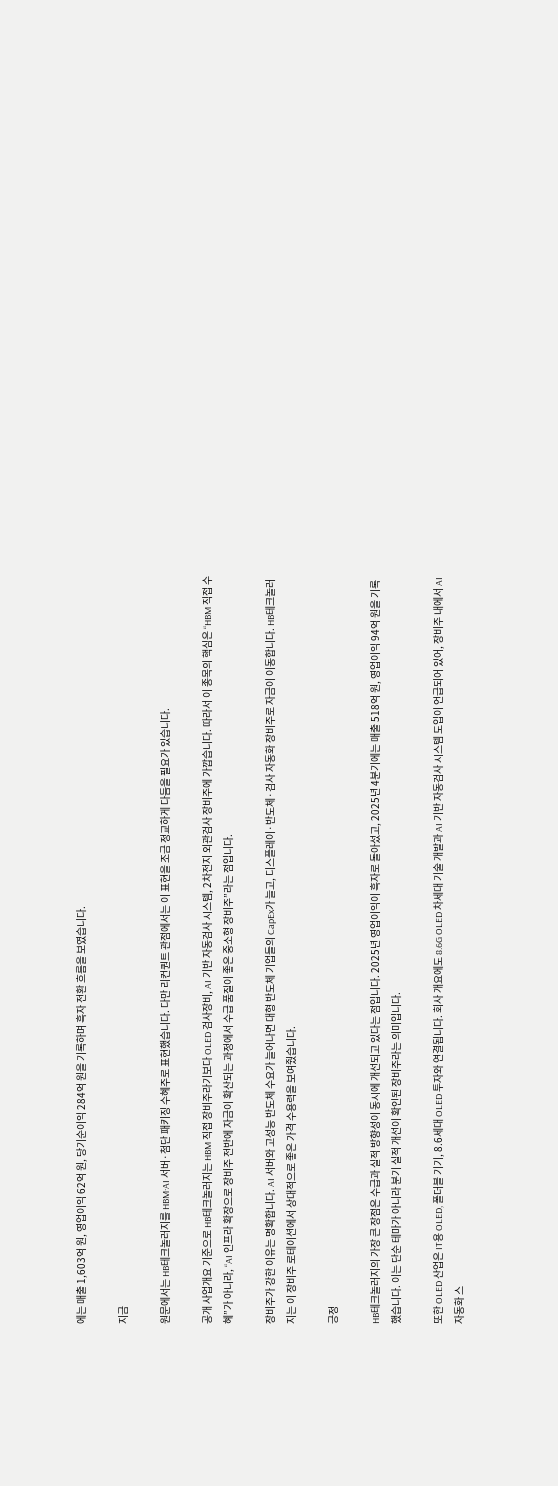에는 매출 1,603억 원, 영업이익 62억 원, 당기순이익 284억 원을 기록하며 흑자 전환 흐름을 보였습니다.

지금

원문에서는 HB테크놀러지를 HBM·AI 서버·첨단 패키징 수혜주로 표현했습니다. 다만 리컨퀀트 관점에서는 이 표현을 조금 정교하게 다듬을 필요가 있습니다.

공개 사업개요 기준으로 HB테크놀러지는 HBM 직접 장비주라기보다 OLED 검사장비, AI 기반 자동검사 시스템, 2차전지 외관검사 장비주에 가깝습니다. 따라서 이 종목의 핵심은 “HBM 직접 수혜”가 아니라, “AI 인프라 확장으로 장비주 전반에 자금이 확산되는 과정에서 수급 품질이 좋은 중소형 장비주”라는 점입니다.

장비주가 강한 이유는 명확합니다. AI 서버와 고성능 반도체 수요가 늘어나면 대형 반도체 기업들의 CapEx가 늘고, 디스플레이·반도체·검사 자동화 장비주로 자금이 이동합니다. HB테크놀러지는 이 장비주 로테이션에서 상대적으로 좋은 가격 수용력을 보여줬습니다.

긍정

HB테크놀러지의 가장 큰 장점은 수급과 실적 방향성이 동시에 개선되고 있다는 점입니다. 2025년 영업이익이 흑자로 돌아섰고, 2025년 4분기에는 매출 518억 원, 영업이익 94억 원을 기록했습니다. 이는 단순 테마가 아니라 분기 실적 개선이 확인된 장비주라는 의미입니다.

또한 OLED 산업은 IT용 OLED, 폴더블 기기, 8.6세대 OLED 투자와 연결됩니다. 회사 개요에도 8.6G OLED 차세대 기술 개발과 AI 기반 자동검사 시스템 도입이 언급되어 있어, 장비주 내에서 AI 자동화 스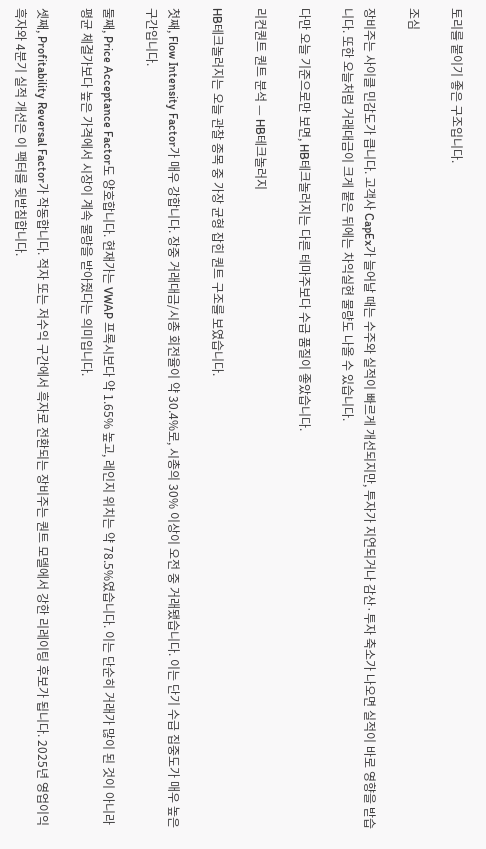토리를 붙이기 좋은 구조입니다.

조심

장비주는 사이클 민감도가 큽니다. 고객사 CapEx가 늘어날 때는 수주와 실적이 빠르게 개선되지만, 투자가 지연되거나 감산·투자 축소가 나오면 실적이 바로 영향을 받습니다. 또한 오늘처럼 거래대금이 크게 붙은 뒤에는 차익실현 물량도 나올 수 있습니다.

다만 오늘 기준으로만 보면, HB테크놀러지는 다른 테마주보다 수급 품질이 좋았습니다.

리컨퀀트 퀀트 분석 — HB테크놀러지

HB테크놀러지는 오늘 관찰 종목 중 가장 균형 잡힌 퀀트 구조를 보였습니다.

첫째, Flow Intensity Factor가 매우 강합니다. 장중 거래대금/시총 회전율이 약 30.4%로, 시총의 30% 이상이 오전 중 거래됐습니다. 이는 단기 수급 집중도가 매우 높은 구간입니다.

둘째, Price Acceptance Factor도 양호합니다. 현재가는 VWAP 프록시보다 약 1.65% 높고, 레인지 위치는 약 78.5%였습니다. 이는 단순히 거래가 많이 된 것이 아니라 평균 체결가보다 높은 가격에서 시장이 계속 물량을 받아줬다는 의미입니다.

셋째, Profitability Reversal Factor가 작동합니다. 적자 또는 저수익 구간에서 흑자로 전환되는 장비주는 퀀트 모델에서 강한 리레이팅 후보가 됩니다. 2025년 영업이익 흑자와 4분기 실적 개선은 이 팩터를 뒷받침합니다.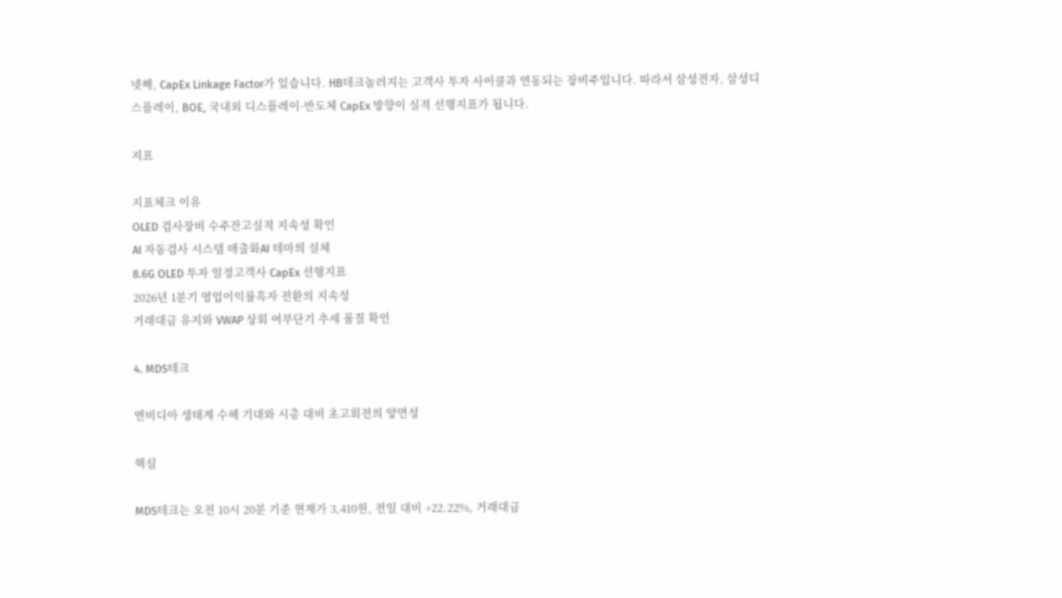넷째, CapEx Linkage Factor가 있습니다. HB테크놀러지는 고객사 투자 사이클과 연동되는 장비주입니다. 따라서 삼성전자, 삼성디스플레이, BOE, 국내외 디스플레이·반도체 CapEx 방향이 실적 선행지표가 됩니다.

지표

지표체크 이유
OLED 검사장비 수주잔고실적 지속성 확인
AI 자동검사 시스템 매출화AI 테마의 실체
8.6G OLED 투자 일정고객사 CapEx 선행지표
2026년 1분기 영업이익률흑자 전환의 지속성
거래대금 유지와 VWAP 상회 여부단기 추세 품질 확인

4. MDS테크

엔비디아 생태계 수혜 기대와 시총 대비 초고회전의 양면성

핵심

MDS테크는 오전 10시 20분 기준 현재가 3,410원, 전일 대비 +22.22%, 거래대금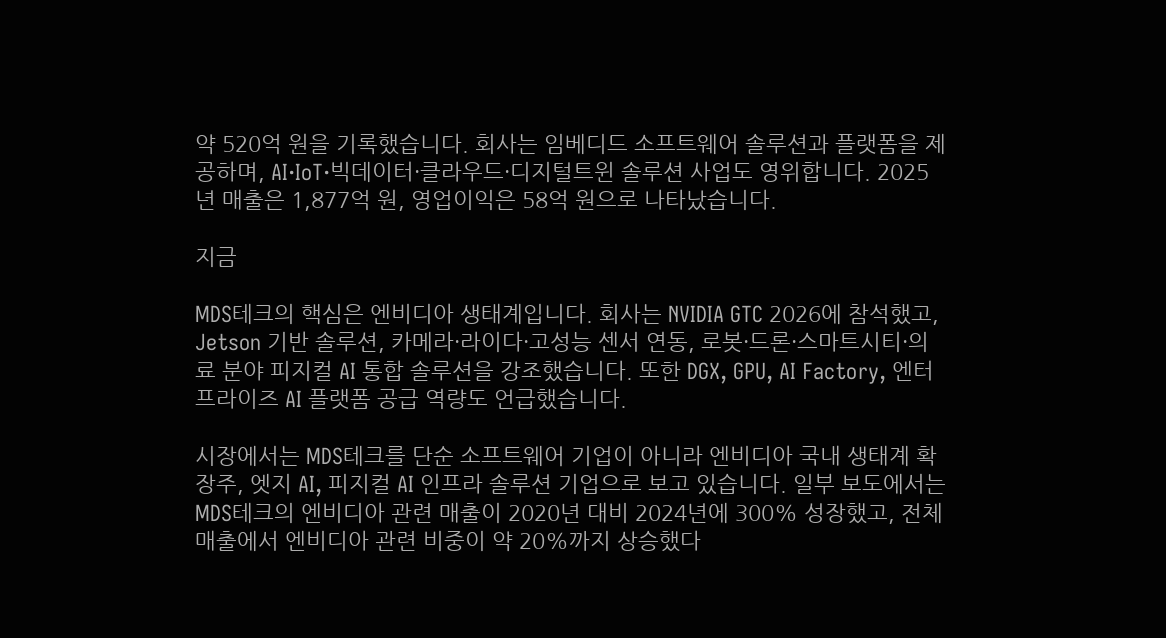약 520억 원을 기록했습니다. 회사는 임베디드 소프트웨어 솔루션과 플랫폼을 제공하며, AI·IoT·빅데이터·클라우드·디지털트윈 솔루션 사업도 영위합니다. 2025년 매출은 1,877억 원, 영업이익은 58억 원으로 나타났습니다.

지금

MDS테크의 핵심은 엔비디아 생태계입니다. 회사는 NVIDIA GTC 2026에 참석했고, Jetson 기반 솔루션, 카메라·라이다·고성능 센서 연동, 로봇·드론·스마트시티·의료 분야 피지컬 AI 통합 솔루션을 강조했습니다. 또한 DGX, GPU, AI Factory, 엔터프라이즈 AI 플랫폼 공급 역량도 언급했습니다.

시장에서는 MDS테크를 단순 소프트웨어 기업이 아니라 엔비디아 국내 생태계 확장주, 엣지 AI, 피지컬 AI 인프라 솔루션 기업으로 보고 있습니다. 일부 보도에서는 MDS테크의 엔비디아 관련 매출이 2020년 대비 2024년에 300% 성장했고, 전체 매출에서 엔비디아 관련 비중이 약 20%까지 상승했다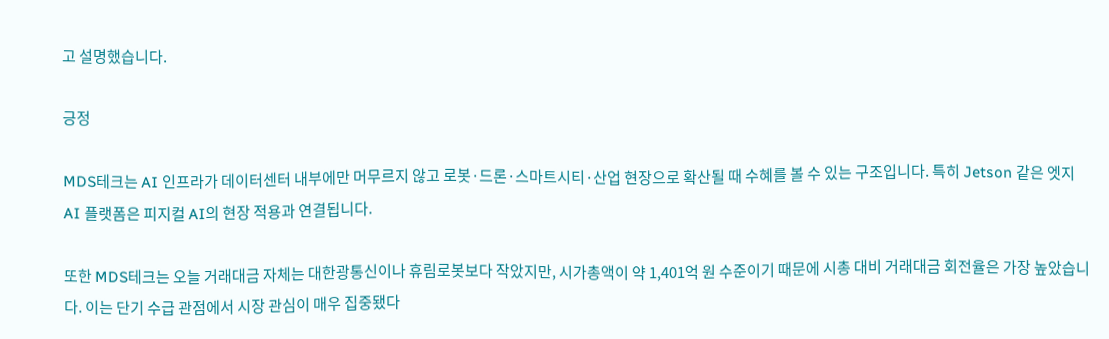고 설명했습니다.

긍정

MDS테크는 AI 인프라가 데이터센터 내부에만 머무르지 않고 로봇·드론·스마트시티·산업 현장으로 확산될 때 수혜를 볼 수 있는 구조입니다. 특히 Jetson 같은 엣지 AI 플랫폼은 피지컬 AI의 현장 적용과 연결됩니다.

또한 MDS테크는 오늘 거래대금 자체는 대한광통신이나 휴림로봇보다 작았지만, 시가총액이 약 1,401억 원 수준이기 때문에 시총 대비 거래대금 회전율은 가장 높았습니다. 이는 단기 수급 관점에서 시장 관심이 매우 집중됐다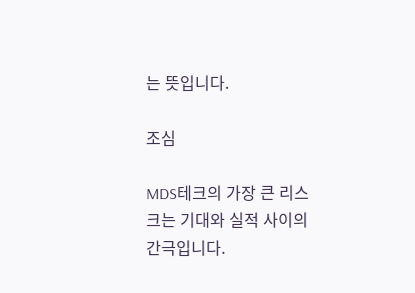는 뜻입니다.

조심

MDS테크의 가장 큰 리스크는 기대와 실적 사이의 간극입니다.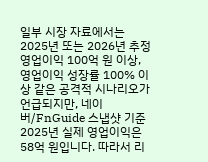일부 시장 자료에서는 2025년 또는 2026년 추정 영업이익 100억 원 이상, 영업이익 성장률 100% 이상 같은 공격적 시나리오가 언급되지만, 네이버/FnGuide 스냅샷 기준 2025년 실제 영업이익은 58억 원입니다. 따라서 리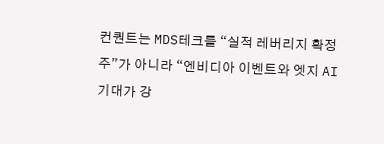컨퀀트는 MDS테크를 “실적 레버리지 확정주”가 아니라 “엔비디아 이벤트와 엣지 AI 기대가 강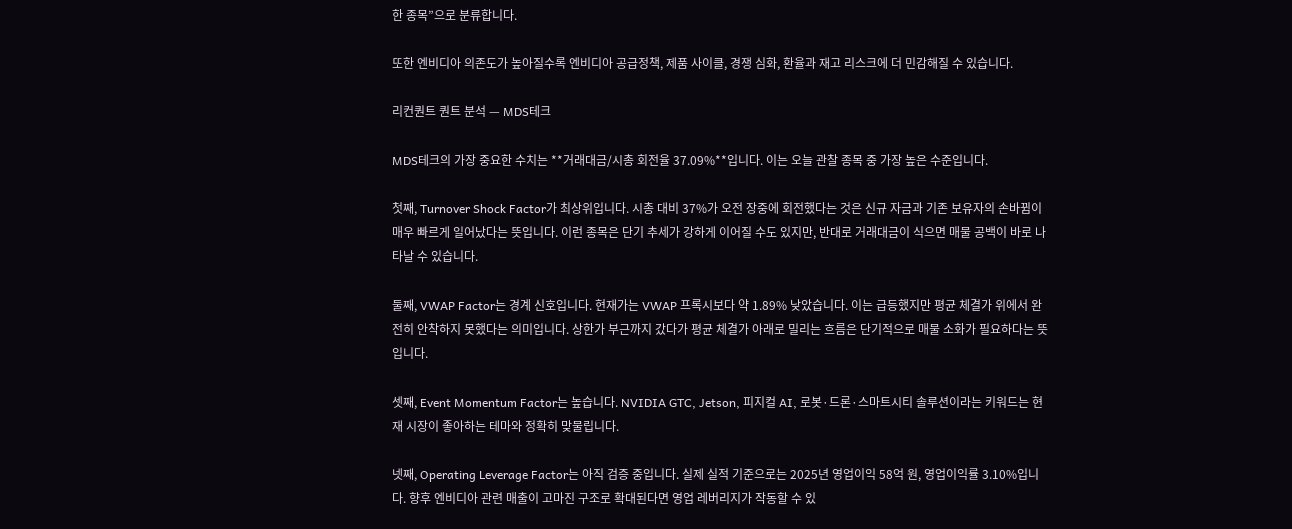한 종목”으로 분류합니다.

또한 엔비디아 의존도가 높아질수록 엔비디아 공급정책, 제품 사이클, 경쟁 심화, 환율과 재고 리스크에 더 민감해질 수 있습니다.

리컨퀀트 퀀트 분석 — MDS테크

MDS테크의 가장 중요한 수치는 **거래대금/시총 회전율 37.09%**입니다. 이는 오늘 관찰 종목 중 가장 높은 수준입니다.

첫째, Turnover Shock Factor가 최상위입니다. 시총 대비 37%가 오전 장중에 회전했다는 것은 신규 자금과 기존 보유자의 손바뀜이 매우 빠르게 일어났다는 뜻입니다. 이런 종목은 단기 추세가 강하게 이어질 수도 있지만, 반대로 거래대금이 식으면 매물 공백이 바로 나타날 수 있습니다.

둘째, VWAP Factor는 경계 신호입니다. 현재가는 VWAP 프록시보다 약 1.89% 낮았습니다. 이는 급등했지만 평균 체결가 위에서 완전히 안착하지 못했다는 의미입니다. 상한가 부근까지 갔다가 평균 체결가 아래로 밀리는 흐름은 단기적으로 매물 소화가 필요하다는 뜻입니다.

셋째, Event Momentum Factor는 높습니다. NVIDIA GTC, Jetson, 피지컬 AI, 로봇·드론·스마트시티 솔루션이라는 키워드는 현재 시장이 좋아하는 테마와 정확히 맞물립니다.

넷째, Operating Leverage Factor는 아직 검증 중입니다. 실제 실적 기준으로는 2025년 영업이익 58억 원, 영업이익률 3.10%입니다. 향후 엔비디아 관련 매출이 고마진 구조로 확대된다면 영업 레버리지가 작동할 수 있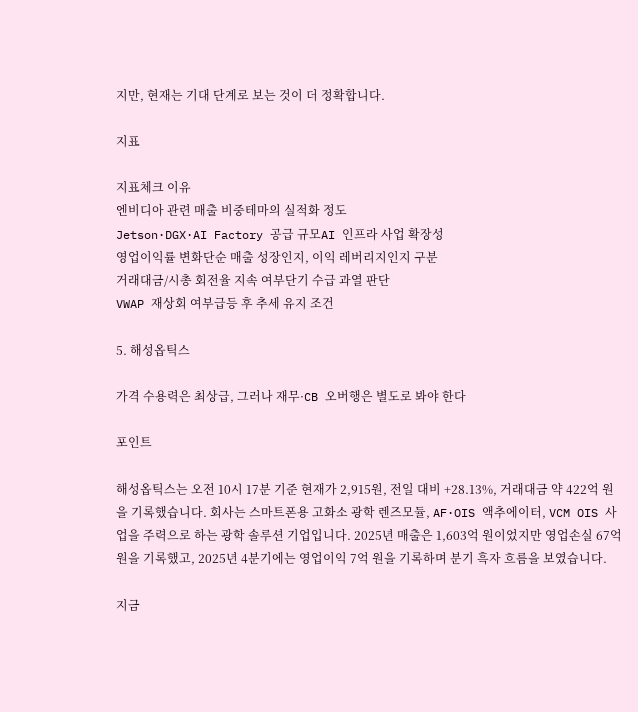지만, 현재는 기대 단계로 보는 것이 더 정확합니다.

지표

지표체크 이유
엔비디아 관련 매출 비중테마의 실적화 정도
Jetson·DGX·AI Factory 공급 규모AI 인프라 사업 확장성
영업이익률 변화단순 매출 성장인지, 이익 레버리지인지 구분
거래대금/시총 회전율 지속 여부단기 수급 과열 판단
VWAP 재상회 여부급등 후 추세 유지 조건

5. 해성옵틱스

가격 수용력은 최상급, 그러나 재무·CB 오버행은 별도로 봐야 한다

포인트

해성옵틱스는 오전 10시 17분 기준 현재가 2,915원, 전일 대비 +28.13%, 거래대금 약 422억 원을 기록했습니다. 회사는 스마트폰용 고화소 광학 렌즈모듈, AF·OIS 액추에이터, VCM OIS 사업을 주력으로 하는 광학 솔루션 기업입니다. 2025년 매출은 1,603억 원이었지만 영업손실 67억 원을 기록했고, 2025년 4분기에는 영업이익 7억 원을 기록하며 분기 흑자 흐름을 보였습니다.

지금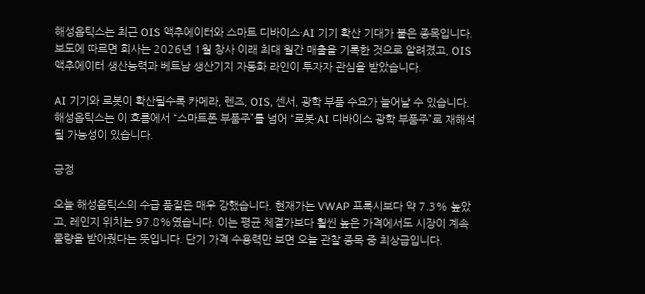해성옵틱스는 최근 OIS 액추에이터와 스마트 디바이스·AI 기기 확산 기대가 붙은 종목입니다. 보도에 따르면 회사는 2026년 1월 창사 이래 최대 월간 매출을 기록한 것으로 알려졌고, OIS 액추에이터 생산능력과 베트남 생산기지 자동화 라인이 투자자 관심을 받았습니다.

AI 기기와 로봇이 확산될수록 카메라, 렌즈, OIS, 센서, 광학 부품 수요가 늘어날 수 있습니다. 해성옵틱스는 이 흐름에서 “스마트폰 부품주”를 넘어 “로봇·AI 디바이스 광학 부품주”로 재해석될 가능성이 있습니다.

긍정

오늘 해성옵틱스의 수급 품질은 매우 강했습니다. 현재가는 VWAP 프록시보다 약 7.3% 높았고, 레인지 위치는 97.8%였습니다. 이는 평균 체결가보다 훨씬 높은 가격에서도 시장이 계속 물량을 받아줬다는 뜻입니다. 단기 가격 수용력만 보면 오늘 관찰 종목 중 최상급입니다.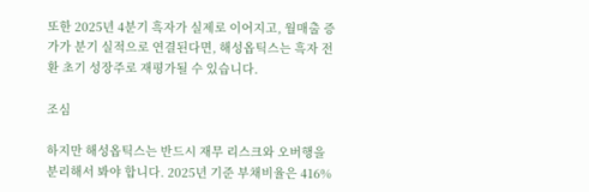또한 2025년 4분기 흑자가 실제로 이어지고, 월매출 증가가 분기 실적으로 연결된다면, 해성옵틱스는 흑자 전환 초기 성장주로 재평가될 수 있습니다.

조심

하지만 해성옵틱스는 반드시 재무 리스크와 오버행을 분리해서 봐야 합니다. 2025년 기준 부채비율은 416%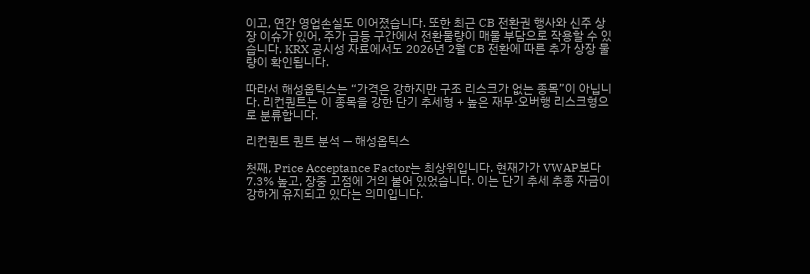이고, 연간 영업손실도 이어졌습니다. 또한 최근 CB 전환권 행사와 신주 상장 이슈가 있어, 주가 급등 구간에서 전환물량이 매물 부담으로 작용할 수 있습니다. KRX 공시성 자료에서도 2026년 2월 CB 전환에 따른 추가 상장 물량이 확인됩니다.

따라서 해성옵틱스는 “가격은 강하지만 구조 리스크가 없는 종목”이 아닙니다. 리컨퀀트는 이 종목을 강한 단기 추세형 + 높은 재무·오버행 리스크형으로 분류합니다.

리컨퀀트 퀀트 분석 — 해성옵틱스

첫째, Price Acceptance Factor는 최상위입니다. 현재가가 VWAP보다 7.3% 높고, 장중 고점에 거의 붙어 있었습니다. 이는 단기 추세 추종 자금이 강하게 유지되고 있다는 의미입니다.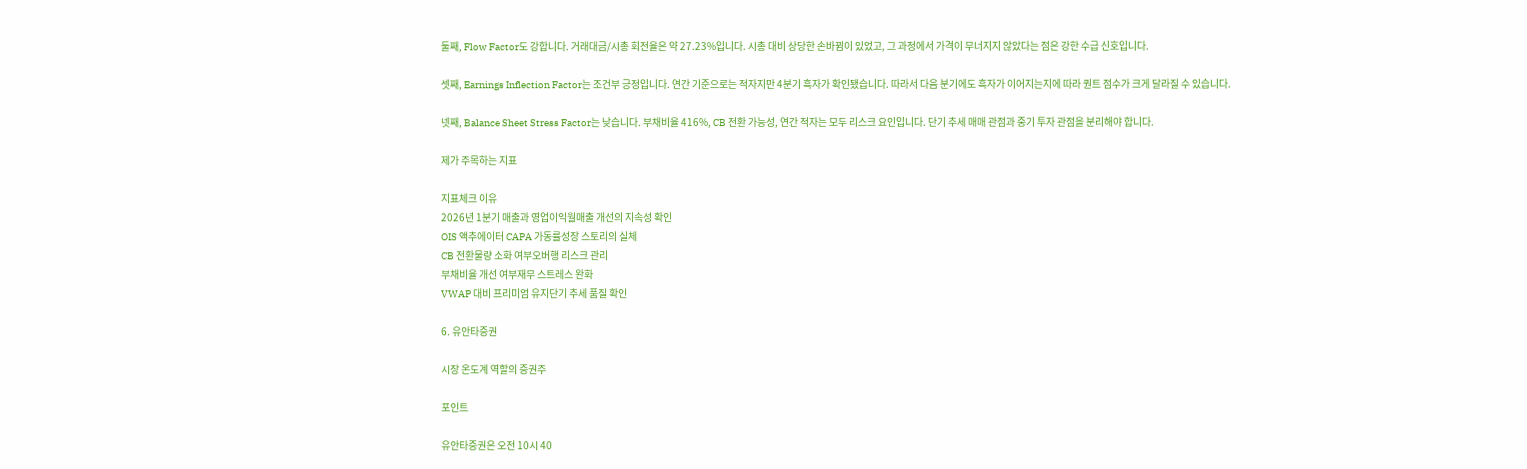둘째, Flow Factor도 강합니다. 거래대금/시총 회전율은 약 27.23%입니다. 시총 대비 상당한 손바뀜이 있었고, 그 과정에서 가격이 무너지지 않았다는 점은 강한 수급 신호입니다.

셋째, Earnings Inflection Factor는 조건부 긍정입니다. 연간 기준으로는 적자지만 4분기 흑자가 확인됐습니다. 따라서 다음 분기에도 흑자가 이어지는지에 따라 퀀트 점수가 크게 달라질 수 있습니다.

넷째, Balance Sheet Stress Factor는 낮습니다. 부채비율 416%, CB 전환 가능성, 연간 적자는 모두 리스크 요인입니다. 단기 추세 매매 관점과 중기 투자 관점을 분리해야 합니다.

제가 주목하는 지표

지표체크 이유
2026년 1분기 매출과 영업이익월매출 개선의 지속성 확인
OIS 액추에이터 CAPA 가동률성장 스토리의 실체
CB 전환물량 소화 여부오버행 리스크 관리
부채비율 개선 여부재무 스트레스 완화
VWAP 대비 프리미엄 유지단기 추세 품질 확인

6. 유안타증권

시장 온도계 역할의 증권주

포인트

유안타증권은 오전 10시 40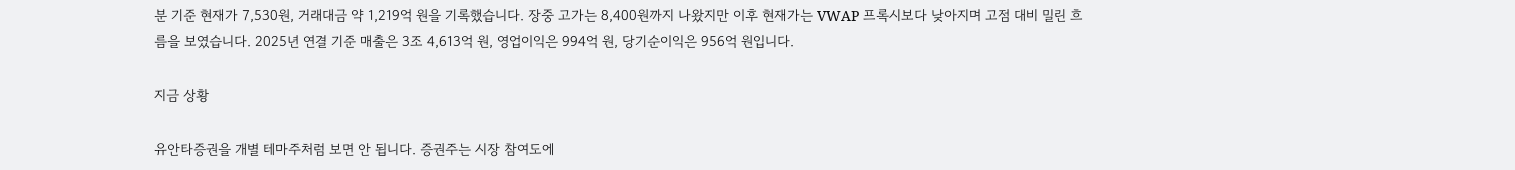분 기준 현재가 7,530원, 거래대금 약 1,219억 원을 기록했습니다. 장중 고가는 8,400원까지 나왔지만 이후 현재가는 VWAP 프록시보다 낮아지며 고점 대비 밀린 흐름을 보였습니다. 2025년 연결 기준 매출은 3조 4,613억 원, 영업이익은 994억 원, 당기순이익은 956억 원입니다.

지금 상황

유안타증권을 개별 테마주처럼 보면 안 됩니다. 증권주는 시장 참여도에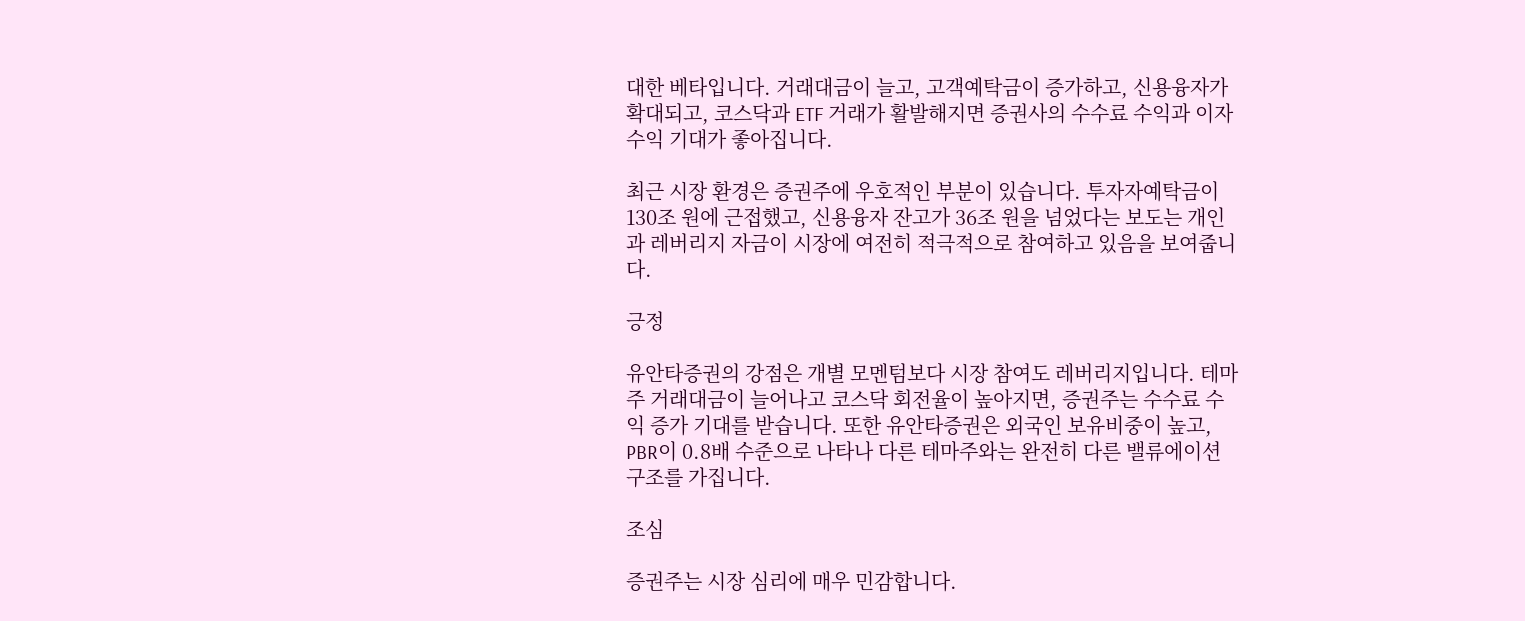대한 베타입니다. 거래대금이 늘고, 고객예탁금이 증가하고, 신용융자가 확대되고, 코스닥과 ETF 거래가 활발해지면 증권사의 수수료 수익과 이자수익 기대가 좋아집니다.

최근 시장 환경은 증권주에 우호적인 부분이 있습니다. 투자자예탁금이 130조 원에 근접했고, 신용융자 잔고가 36조 원을 넘었다는 보도는 개인과 레버리지 자금이 시장에 여전히 적극적으로 참여하고 있음을 보여줍니다.

긍정

유안타증권의 강점은 개별 모멘텀보다 시장 참여도 레버리지입니다. 테마주 거래대금이 늘어나고 코스닥 회전율이 높아지면, 증권주는 수수료 수익 증가 기대를 받습니다. 또한 유안타증권은 외국인 보유비중이 높고, PBR이 0.8배 수준으로 나타나 다른 테마주와는 완전히 다른 밸류에이션 구조를 가집니다.

조심

증권주는 시장 심리에 매우 민감합니다.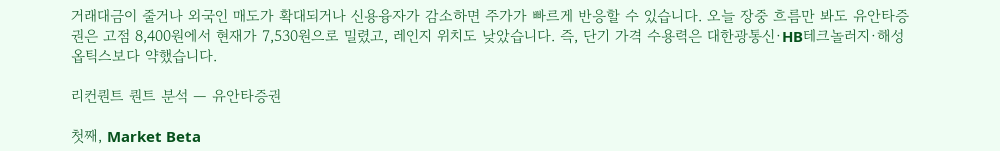거래대금이 줄거나 외국인 매도가 확대되거나 신용융자가 감소하면 주가가 빠르게 반응할 수 있습니다. 오늘 장중 흐름만 봐도 유안타증권은 고점 8,400원에서 현재가 7,530원으로 밀렸고, 레인지 위치도 낮았습니다. 즉, 단기 가격 수용력은 대한광통신·HB테크놀러지·해성옵틱스보다 약했습니다.

리컨퀀트 퀀트 분석 — 유안타증권

첫째, Market Beta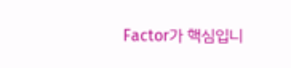Factor가 핵심입니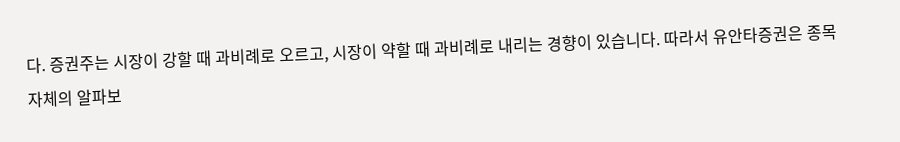다. 증권주는 시장이 강할 때 과비례로 오르고, 시장이 약할 때 과비례로 내리는 경향이 있습니다. 따라서 유안타증권은 종목 자체의 알파보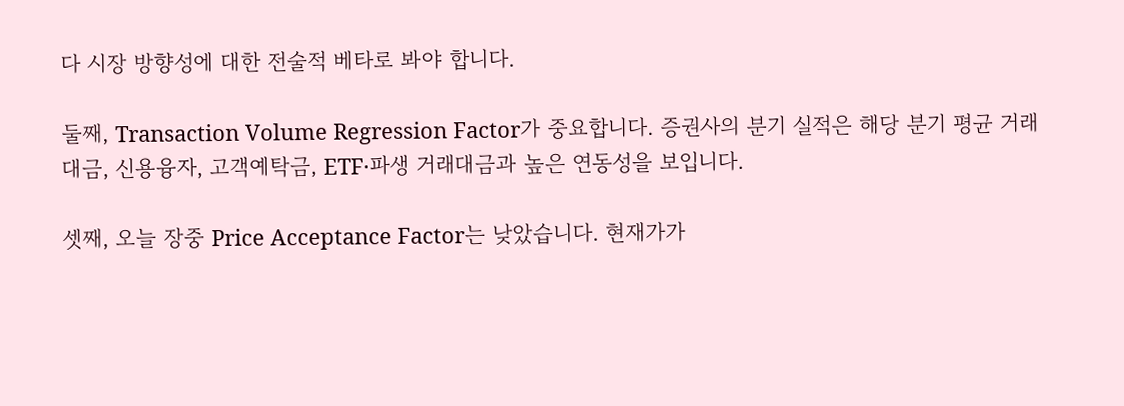다 시장 방향성에 대한 전술적 베타로 봐야 합니다.

둘째, Transaction Volume Regression Factor가 중요합니다. 증권사의 분기 실적은 해당 분기 평균 거래대금, 신용융자, 고객예탁금, ETF·파생 거래대금과 높은 연동성을 보입니다.

셋째, 오늘 장중 Price Acceptance Factor는 낮았습니다. 현재가가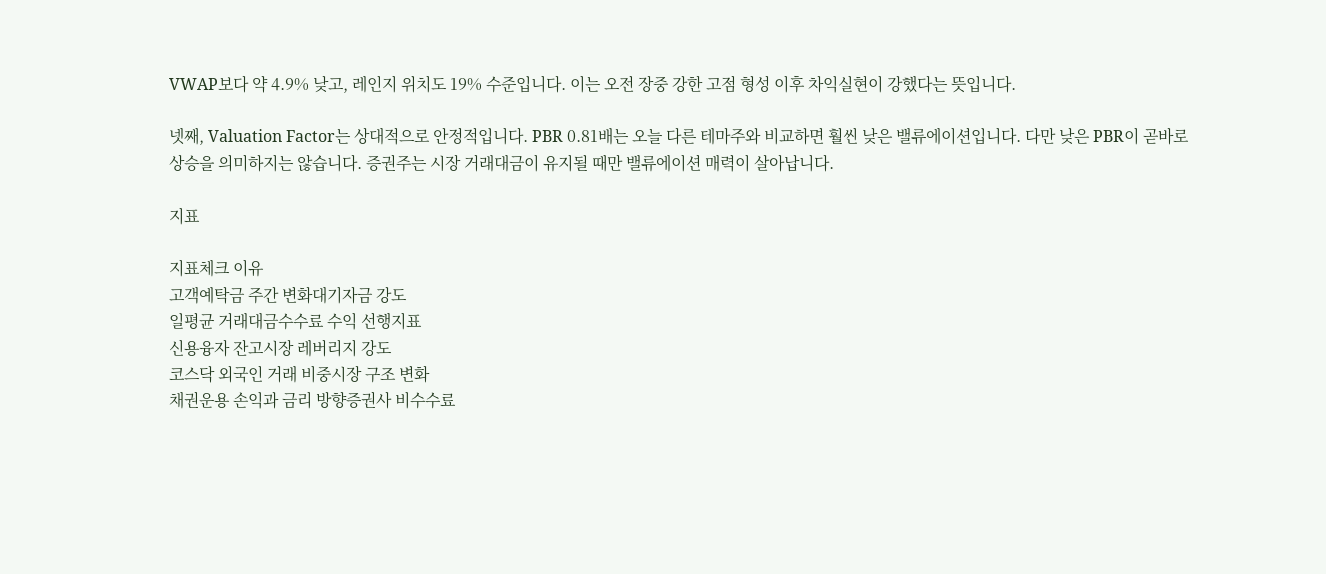VWAP보다 약 4.9% 낮고, 레인지 위치도 19% 수준입니다. 이는 오전 장중 강한 고점 형성 이후 차익실현이 강했다는 뜻입니다.

넷째, Valuation Factor는 상대적으로 안정적입니다. PBR 0.81배는 오늘 다른 테마주와 비교하면 훨씬 낮은 밸류에이션입니다. 다만 낮은 PBR이 곧바로 상승을 의미하지는 않습니다. 증권주는 시장 거래대금이 유지될 때만 밸류에이션 매력이 살아납니다.

지표

지표체크 이유
고객예탁금 주간 변화대기자금 강도
일평균 거래대금수수료 수익 선행지표
신용융자 잔고시장 레버리지 강도
코스닥 외국인 거래 비중시장 구조 변화
채권운용 손익과 금리 방향증권사 비수수료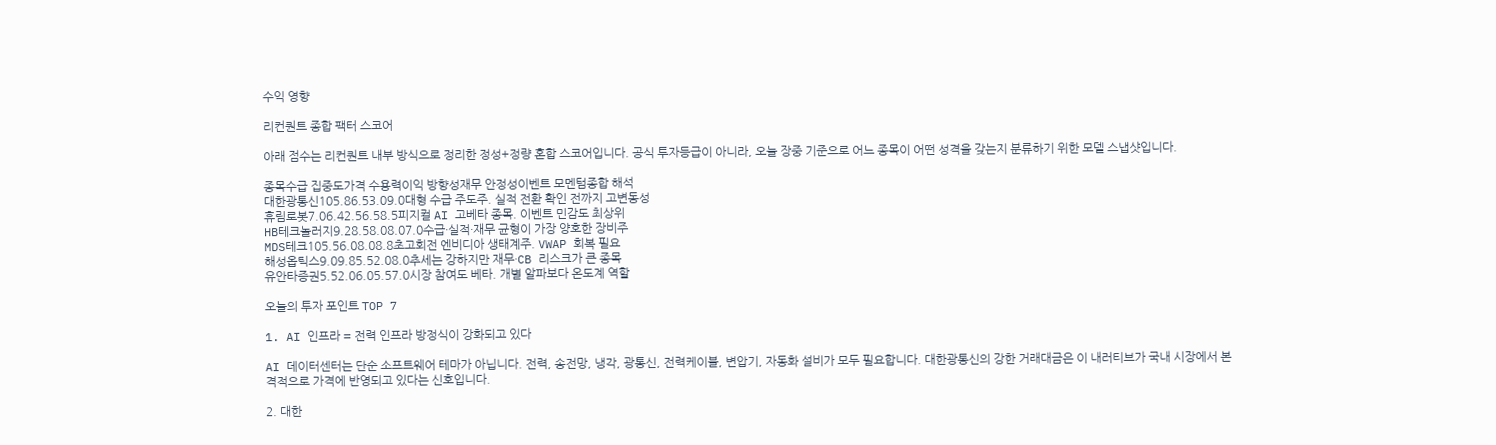수익 영향

리컨퀀트 종합 팩터 스코어

아래 점수는 리컨퀀트 내부 방식으로 정리한 정성+정량 혼합 스코어입니다. 공식 투자등급이 아니라, 오늘 장중 기준으로 어느 종목이 어떤 성격을 갖는지 분류하기 위한 모델 스냅샷입니다.

종목수급 집중도가격 수용력이익 방향성재무 안정성이벤트 모멘텀종합 해석
대한광통신105.86.53.09.0대형 수급 주도주. 실적 전환 확인 전까지 고변동성
휴림로봇7.06.42.56.58.5피지컬 AI 고베타 종목. 이벤트 민감도 최상위
HB테크놀러지9.28.58.08.07.0수급·실적·재무 균형이 가장 양호한 장비주
MDS테크105.56.08.08.8초고회전 엔비디아 생태계주. VWAP 회복 필요
해성옵틱스9.09.85.52.08.0추세는 강하지만 재무·CB 리스크가 큰 종목
유안타증권5.52.06.05.57.0시장 참여도 베타. 개별 알파보다 온도계 역할

오늘의 투자 포인트 TOP 7

1. AI 인프라 = 전력 인프라 방정식이 강화되고 있다

AI 데이터센터는 단순 소프트웨어 테마가 아닙니다. 전력, 송전망, 냉각, 광통신, 전력케이블, 변압기, 자동화 설비가 모두 필요합니다. 대한광통신의 강한 거래대금은 이 내러티브가 국내 시장에서 본격적으로 가격에 반영되고 있다는 신호입니다.

2. 대한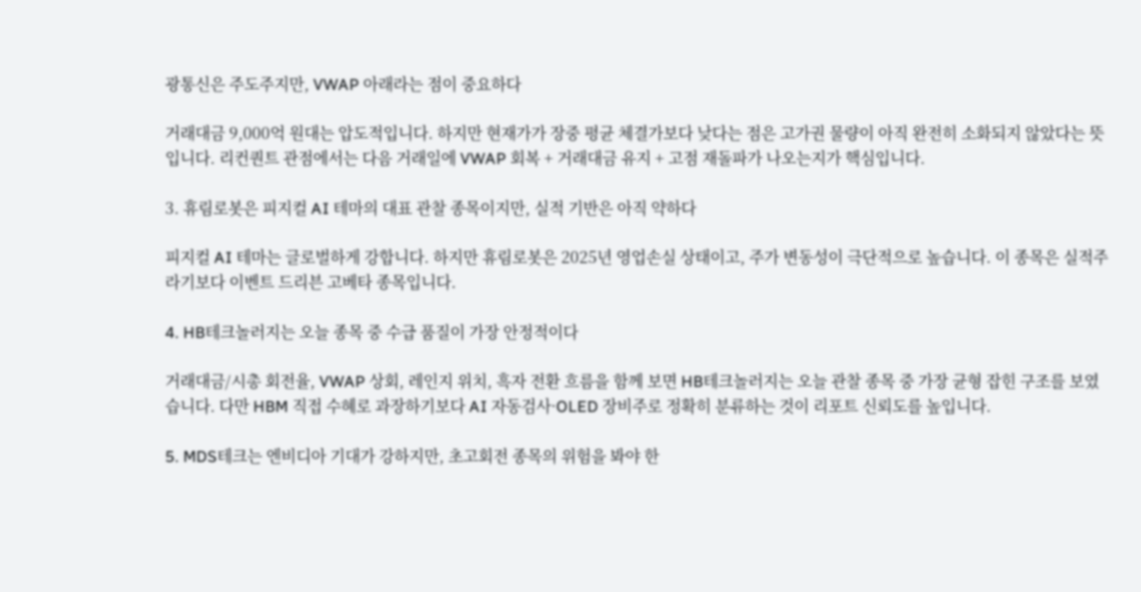광통신은 주도주지만, VWAP 아래라는 점이 중요하다

거래대금 9,000억 원대는 압도적입니다. 하지만 현재가가 장중 평균 체결가보다 낮다는 점은 고가권 물량이 아직 완전히 소화되지 않았다는 뜻입니다. 리컨퀀트 관점에서는 다음 거래일에 VWAP 회복 + 거래대금 유지 + 고점 재돌파가 나오는지가 핵심입니다.

3. 휴림로봇은 피지컬 AI 테마의 대표 관찰 종목이지만, 실적 기반은 아직 약하다

피지컬 AI 테마는 글로벌하게 강합니다. 하지만 휴림로봇은 2025년 영업손실 상태이고, 주가 변동성이 극단적으로 높습니다. 이 종목은 실적주라기보다 이벤트 드리븐 고베타 종목입니다.

4. HB테크놀러지는 오늘 종목 중 수급 품질이 가장 안정적이다

거래대금/시총 회전율, VWAP 상회, 레인지 위치, 흑자 전환 흐름을 함께 보면 HB테크놀러지는 오늘 관찰 종목 중 가장 균형 잡힌 구조를 보였습니다. 다만 HBM 직접 수혜로 과장하기보다 AI 자동검사·OLED 장비주로 정확히 분류하는 것이 리포트 신뢰도를 높입니다.

5. MDS테크는 엔비디아 기대가 강하지만, 초고회전 종목의 위험을 봐야 한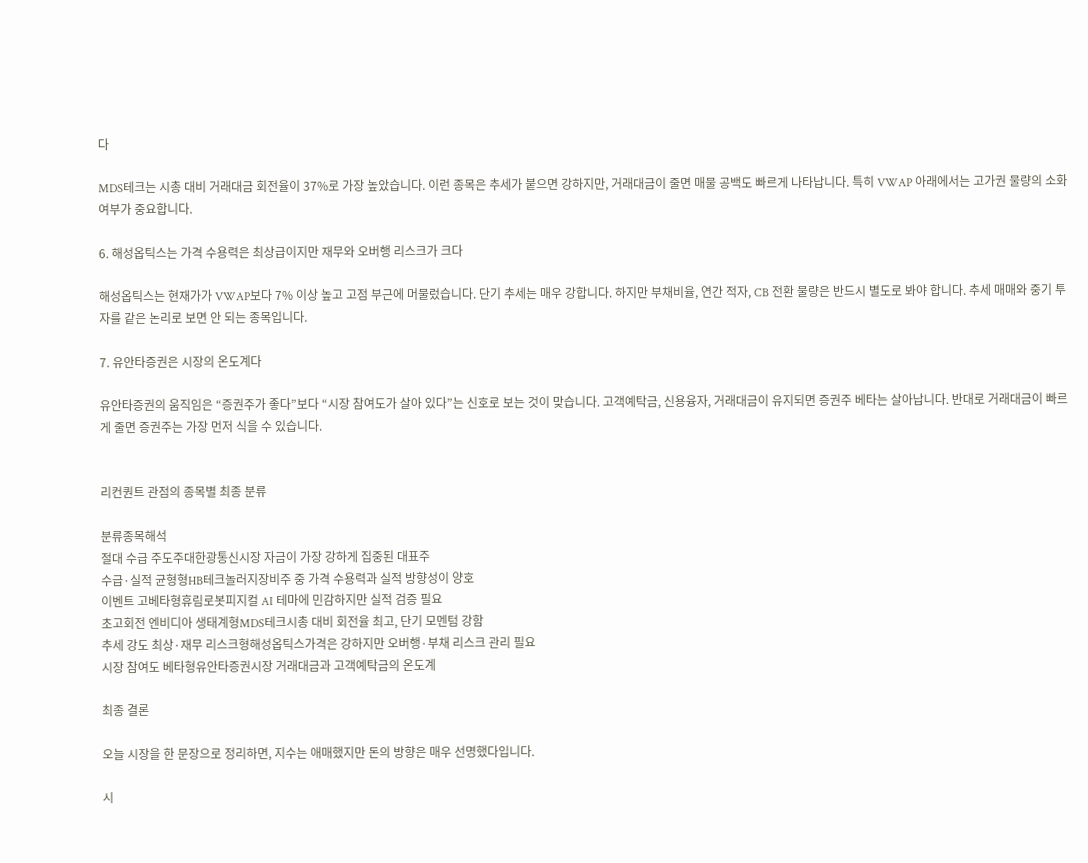다

MDS테크는 시총 대비 거래대금 회전율이 37%로 가장 높았습니다. 이런 종목은 추세가 붙으면 강하지만, 거래대금이 줄면 매물 공백도 빠르게 나타납니다. 특히 VWAP 아래에서는 고가권 물량의 소화 여부가 중요합니다.

6. 해성옵틱스는 가격 수용력은 최상급이지만 재무와 오버행 리스크가 크다

해성옵틱스는 현재가가 VWAP보다 7% 이상 높고 고점 부근에 머물렀습니다. 단기 추세는 매우 강합니다. 하지만 부채비율, 연간 적자, CB 전환 물량은 반드시 별도로 봐야 합니다. 추세 매매와 중기 투자를 같은 논리로 보면 안 되는 종목입니다.

7. 유안타증권은 시장의 온도계다

유안타증권의 움직임은 “증권주가 좋다”보다 “시장 참여도가 살아 있다”는 신호로 보는 것이 맞습니다. 고객예탁금, 신용융자, 거래대금이 유지되면 증권주 베타는 살아납니다. 반대로 거래대금이 빠르게 줄면 증권주는 가장 먼저 식을 수 있습니다.


리컨퀀트 관점의 종목별 최종 분류

분류종목해석
절대 수급 주도주대한광통신시장 자금이 가장 강하게 집중된 대표주
수급·실적 균형형HB테크놀러지장비주 중 가격 수용력과 실적 방향성이 양호
이벤트 고베타형휴림로봇피지컬 AI 테마에 민감하지만 실적 검증 필요
초고회전 엔비디아 생태계형MDS테크시총 대비 회전율 최고, 단기 모멘텀 강함
추세 강도 최상·재무 리스크형해성옵틱스가격은 강하지만 오버행·부채 리스크 관리 필요
시장 참여도 베타형유안타증권시장 거래대금과 고객예탁금의 온도계

최종 결론

오늘 시장을 한 문장으로 정리하면, 지수는 애매했지만 돈의 방향은 매우 선명했다입니다.

시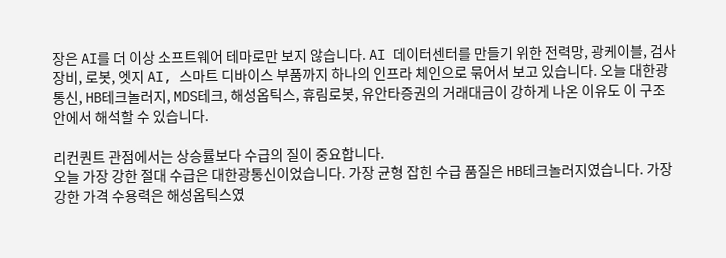장은 AI를 더 이상 소프트웨어 테마로만 보지 않습니다. AI 데이터센터를 만들기 위한 전력망, 광케이블, 검사장비, 로봇, 엣지 AI, 스마트 디바이스 부품까지 하나의 인프라 체인으로 묶어서 보고 있습니다. 오늘 대한광통신, HB테크놀러지, MDS테크, 해성옵틱스, 휴림로봇, 유안타증권의 거래대금이 강하게 나온 이유도 이 구조 안에서 해석할 수 있습니다.

리컨퀀트 관점에서는 상승률보다 수급의 질이 중요합니다.
오늘 가장 강한 절대 수급은 대한광통신이었습니다. 가장 균형 잡힌 수급 품질은 HB테크놀러지였습니다. 가장 강한 가격 수용력은 해성옵틱스였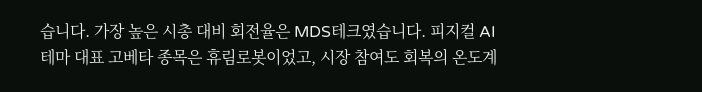습니다. 가장 높은 시총 대비 회전율은 MDS테크였습니다. 피지컬 AI 테마 대표 고베타 종목은 휴림로봇이었고, 시장 참여도 회복의 온도계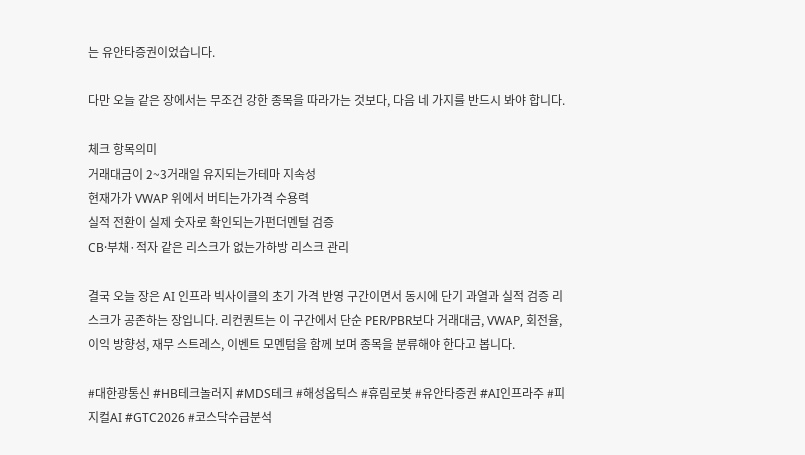는 유안타증권이었습니다.

다만 오늘 같은 장에서는 무조건 강한 종목을 따라가는 것보다, 다음 네 가지를 반드시 봐야 합니다.

체크 항목의미
거래대금이 2~3거래일 유지되는가테마 지속성
현재가가 VWAP 위에서 버티는가가격 수용력
실적 전환이 실제 숫자로 확인되는가펀더멘털 검증
CB·부채·적자 같은 리스크가 없는가하방 리스크 관리

결국 오늘 장은 AI 인프라 빅사이클의 초기 가격 반영 구간이면서 동시에 단기 과열과 실적 검증 리스크가 공존하는 장입니다. 리컨퀀트는 이 구간에서 단순 PER/PBR보다 거래대금, VWAP, 회전율, 이익 방향성, 재무 스트레스, 이벤트 모멘텀을 함께 보며 종목을 분류해야 한다고 봅니다.

#대한광통신 #HB테크놀러지 #MDS테크 #해성옵틱스 #휴림로봇 #유안타증권 #AI인프라주 #피지컬AI #GTC2026 #코스닥수급분석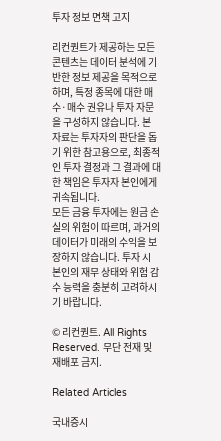투자 정보 면책 고지

리컨퀀트가 제공하는 모든 콘텐츠는 데이터 분석에 기반한 정보 제공을 목적으로 하며, 특정 종목에 대한 매수·매수 권유나 투자 자문을 구성하지 않습니다. 본 자료는 투자자의 판단을 돕기 위한 참고용으로, 최종적인 투자 결정과 그 결과에 대한 책임은 투자자 본인에게 귀속됩니다.
모든 금융 투자에는 원금 손실의 위험이 따르며, 과거의 데이터가 미래의 수익을 보장하지 않습니다. 투자 시 본인의 재무 상태와 위험 감수 능력을 충분히 고려하시기 바랍니다.

© 리컨퀀트. All Rights Reserved. 무단 전재 및 재배포 금지.

Related Articles

국내증시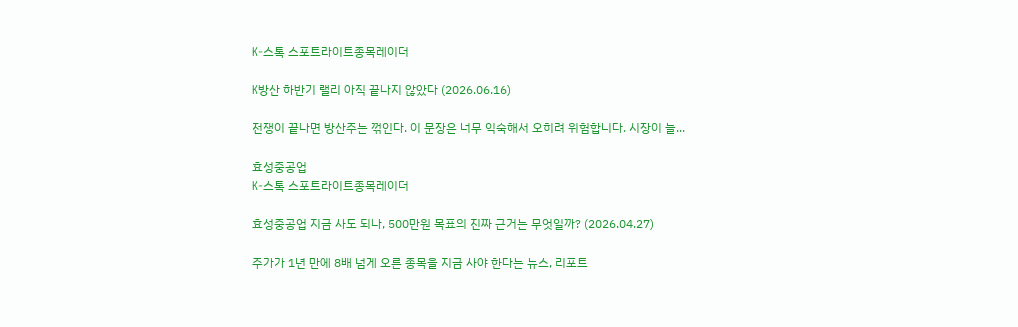K-스톡 스포트라이트종목레이더

K방산 하반기 랠리 아직 끝나지 않았다 (2026.06.16)

전쟁이 끝나면 방산주는 꺾인다. 이 문장은 너무 익숙해서 오히려 위험합니다. 시장이 늘...

효성중공업
K-스톡 스포트라이트종목레이더

효성중공업 지금 사도 되나, 500만원 목표의 진짜 근거는 무엇일까? (2026.04.27)

주가가 1년 만에 8배 넘게 오른 종목을 지금 사야 한다는 뉴스, 리포트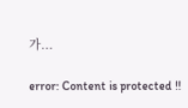가...

error: Content is protected !!